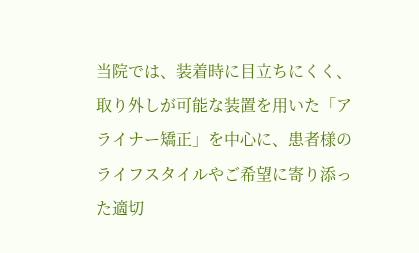当院では、装着時に目立ちにくく、取り外しが可能な装置を用いた「アライナー矯正」を中心に、患者様のライフスタイルやご希望に寄り添った適切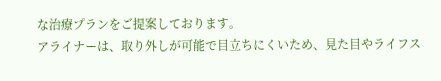な治療プランをご提案しております。
アライナーは、取り外しが可能で目立ちにくいため、見た目やライフス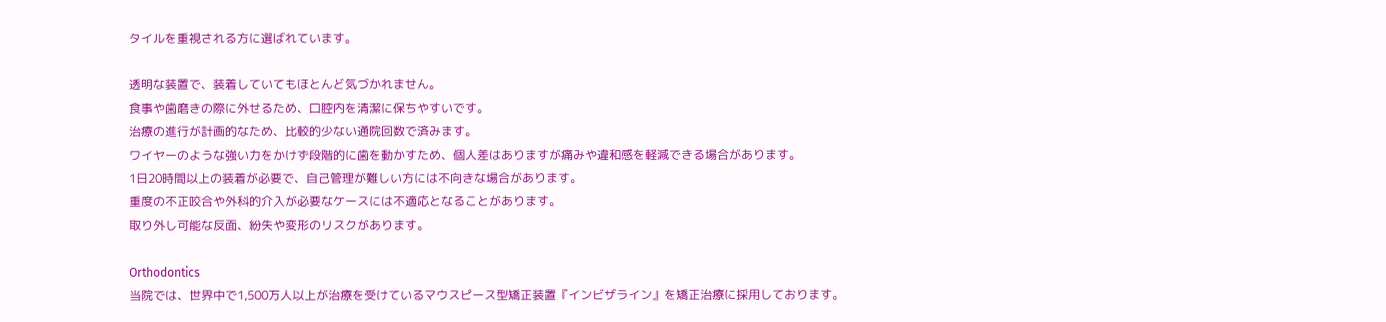タイルを重視される方に選ばれています。

透明な装置で、装着していてもほとんど気づかれません。
食事や歯磨きの際に外せるため、口腔内を清潔に保ちやすいです。
治療の進行が計画的なため、比較的少ない通院回数で済みます。
ワイヤーのような強い力をかけず段階的に歯を動かすため、個人差はありますが痛みや違和感を軽減できる場合があります。
1日20時間以上の装着が必要で、自己管理が難しい方には不向きな場合があります。
重度の不正咬合や外科的介入が必要なケースには不適応となることがあります。
取り外し可能な反面、紛失や変形のリスクがあります。

Orthodontics
当院では、世界中で1,500万人以上が治療を受けているマウスピース型矯正装置『インビザライン』を矯正治療に採用しております。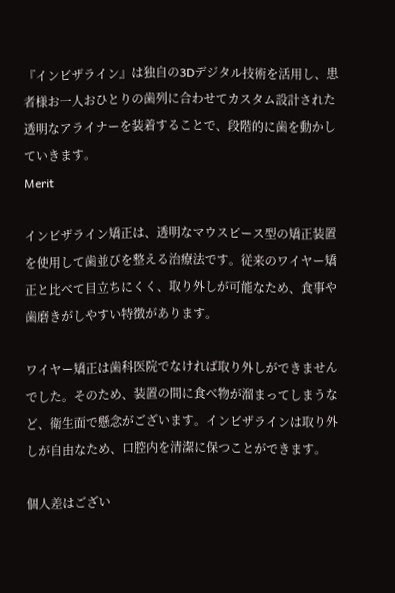『インビザライン』は独自の3Dデジタル技術を活用し、患者様お一人おひとりの歯列に合わせてカスタム設計された透明なアライナーを装着することで、段階的に歯を動かしていきます。
Merit

インビザライン矯正は、透明なマウスピース型の矯正装置を使用して歯並びを整える治療法です。従来のワイヤー矯正と比べて目立ちにくく、取り外しが可能なため、食事や歯磨きがしやすい特徴があります。

ワイヤー矯正は歯科医院でなければ取り外しができませんでした。そのため、装置の間に食べ物が溜まってしまうなど、衛生面で懸念がございます。インビザラインは取り外しが自由なため、口腔内を清潔に保つことができます。

個人差はござい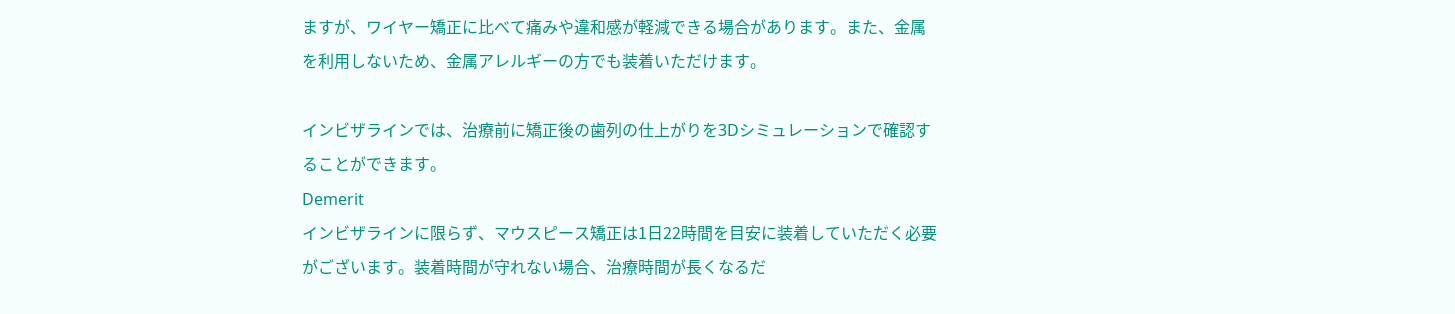ますが、ワイヤー矯正に比べて痛みや違和感が軽減できる場合があります。また、金属を利用しないため、金属アレルギーの方でも装着いただけます。

インビザラインでは、治療前に矯正後の歯列の仕上がりを3Dシミュレーションで確認することができます。
Demerit
インビザラインに限らず、マウスピース矯正は1日22時間を目安に装着していただく必要がございます。装着時間が守れない場合、治療時間が長くなるだ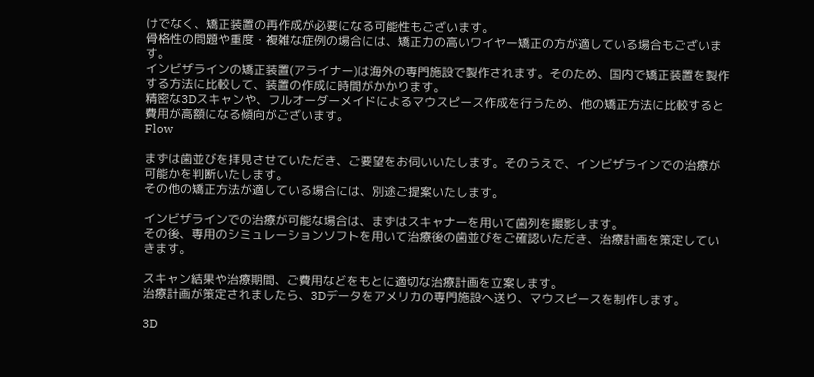けでなく、矯正装置の再作成が必要になる可能性もございます。
骨格性の問題や重度・複雑な症例の場合には、矯正力の高いワイヤー矯正の方が適している場合もございます。
インビザラインの矯正装置(アライナー)は海外の専門施設で製作されます。そのため、国内で矯正装置を製作する方法に比較して、装置の作成に時間がかかります。
精密な3Dスキャンや、フルオーダーメイドによるマウスピース作成を行うため、他の矯正方法に比較すると費用が高額になる傾向がございます。
Flow

まずは歯並びを拝見させていただき、ご要望をお伺いいたします。そのうえで、インビザラインでの治療が可能かを判断いたします。
その他の矯正方法が適している場合には、別途ご提案いたします。

インビザラインでの治療が可能な場合は、まずはスキャナーを用いて歯列を撮影します。
その後、専用のシミュレーションソフトを用いて治療後の歯並びをご確認いただき、治療計画を策定していきます。

スキャン結果や治療期間、ご費用などをもとに適切な治療計画を立案します。
治療計画が策定されましたら、3Dデータをアメリカの専門施設へ送り、マウスピースを制作します。

3D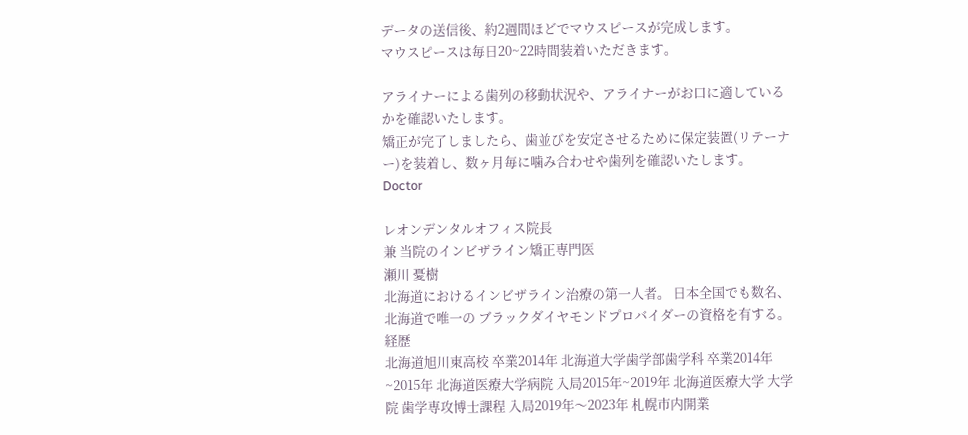データの送信後、約2週間ほどでマウスピースが完成します。
マウスピースは毎日20~22時間装着いただきます。

アライナーによる歯列の移動状況や、アライナーがお口に適しているかを確認いたします。
矯正が完了しましたら、歯並びを安定させるために保定装置(リテーナー)を装着し、数ヶ月毎に噛み合わせや歯列を確認いたします。
Doctor

レオンデンタルオフィス院長
兼 当院のインビザライン矯正専門医
瀬川 憂樹
北海道におけるインビザライン治療の第一人者。 日本全国でも数名、北海道で唯一の ブラックダイヤモンドプロバイダーの資格を有する。
経歴
北海道旭川東高校 卒業2014年 北海道大学歯学部歯学科 卒業2014年~2015年 北海道医療大学病院 入局2015年~2019年 北海道医療大学 大学院 歯学専攻博士課程 入局2019年〜2023年 札幌市内開業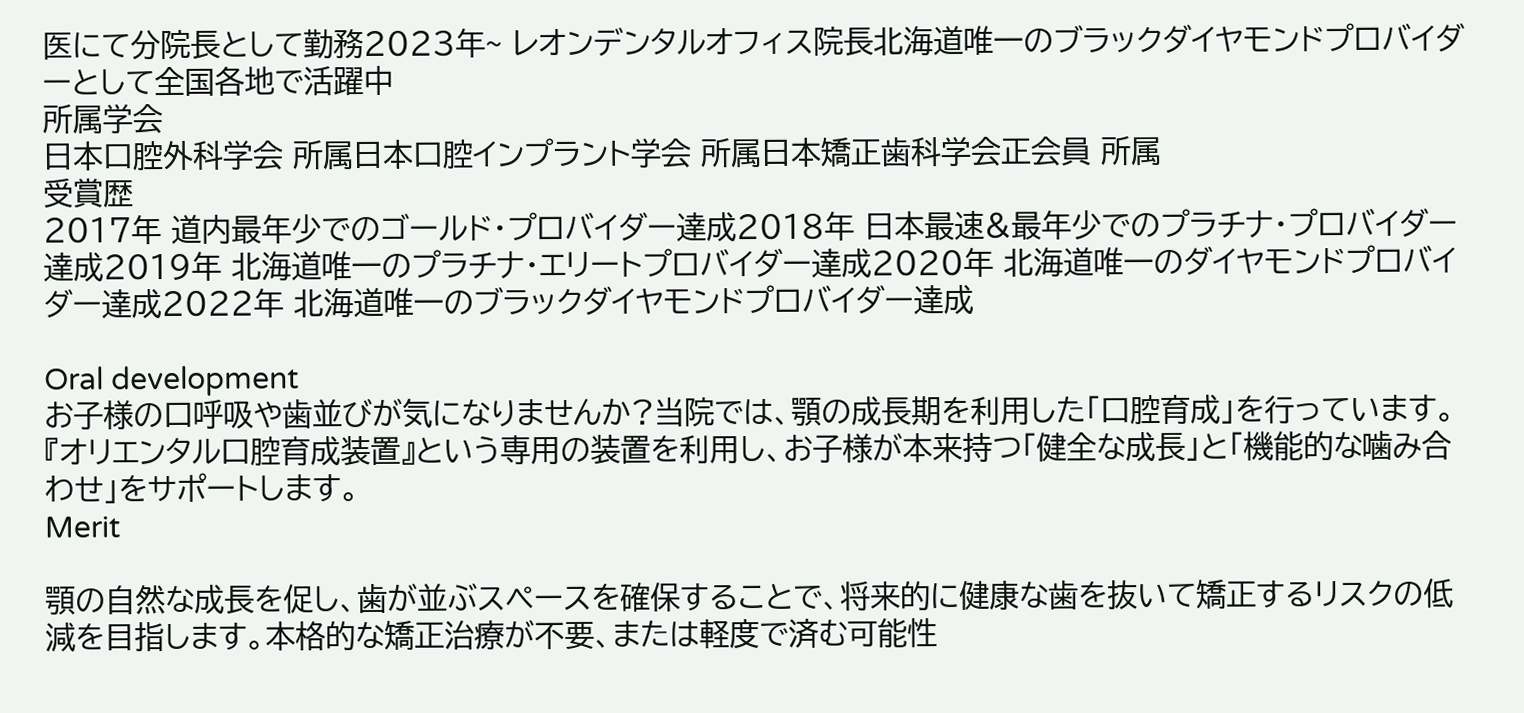医にて分院長として勤務2023年~ レオンデンタルオフィス院長北海道唯一のブラックダイヤモンドプロバイダーとして全国各地で活躍中
所属学会
日本口腔外科学会 所属日本口腔インプラント学会 所属日本矯正歯科学会正会員 所属
受賞歴
2017年 道内最年少でのゴールド・プロバイダー達成2018年 日本最速&最年少でのプラチナ・プロバイダー達成2019年 北海道唯一のプラチナ・エリートプロバイダー達成2020年 北海道唯一のダイヤモンドプロバイダー達成2022年 北海道唯一のブラックダイヤモンドプロバイダー達成

Oral development
お子様の口呼吸や歯並びが気になりませんか?当院では、顎の成長期を利用した「口腔育成」を行っています。
『オリエンタル口腔育成装置』という専用の装置を利用し、お子様が本来持つ「健全な成長」と「機能的な噛み合わせ」をサポートします。
Merit

顎の自然な成長を促し、歯が並ぶスペースを確保することで、将来的に健康な歯を抜いて矯正するリスクの低減を目指します。本格的な矯正治療が不要、または軽度で済む可能性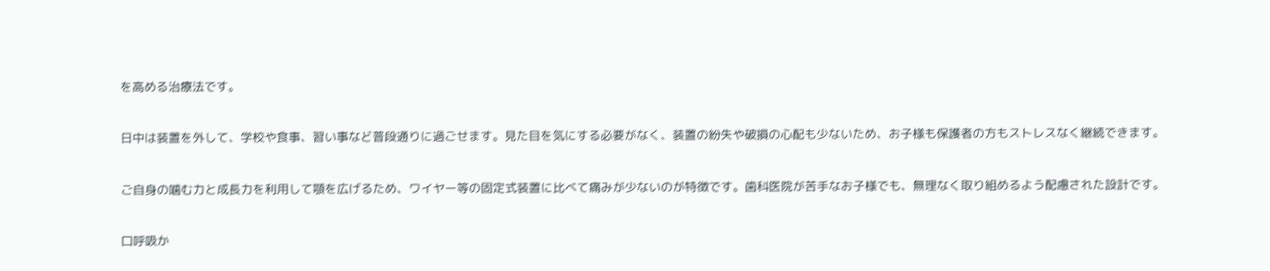を高める治療法です。

日中は装置を外して、学校や食事、習い事など普段通りに過ごせます。見た目を気にする必要がなく、装置の紛失や破損の心配も少ないため、お子様も保護者の方もストレスなく継続できます。

ご自身の噛む力と成長力を利用して顎を広げるため、ワイヤー等の固定式装置に比べて痛みが少ないのが特徴です。歯科医院が苦手なお子様でも、無理なく取り組めるよう配慮された設計です。

口呼吸か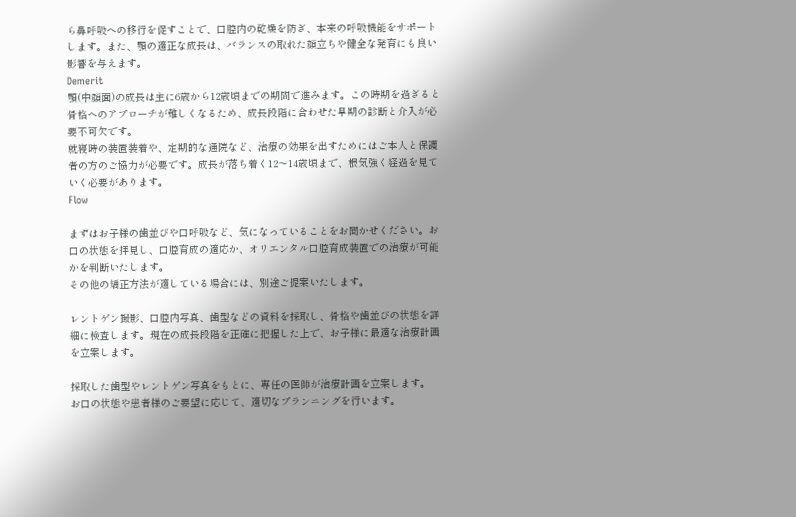ら鼻呼吸への移行を促すことで、口腔内の乾燥を防ぎ、本来の呼吸機能をサポートします。また、顎の適正な成長は、バランスの取れた顔立ちや健全な発育にも良い影響を与えます。
Demerit
顎(中顔面)の成長は主に6歳から12歳頃までの期間で進みます。この時期を過ぎると骨格へのアプローチが難しくなるため、成長段階に合わせた早期の診断と介入が必要不可欠です。
就寝時の装置装着や、定期的な通院など、治療の効果を出すためにはご本人と保護者の方のご協力が必要です。成長が落ち着く12〜14歳頃まで、根気強く経過を見ていく必要があります。
Flow

まずはお子様の歯並びや口呼吸など、気になっていることをお聞かせください。お口の状態を拝見し、口腔育成の適応か、オリエンタル口腔育成装置での治療が可能かを判断いたします。
その他の矯正方法が適している場合には、別途ご提案いたします。

レントゲン撮影、口腔内写真、歯型などの資料を採取し、骨格や歯並びの状態を詳細に検査します。現在の成長段階を正確に把握した上で、お子様に最適な治療計画を立案します。

採取した歯型やレントゲン写真をもとに、専任の医師が治療計画を立案します。
お口の状態や患者様のご要望に応じて、適切なプランニングを行います。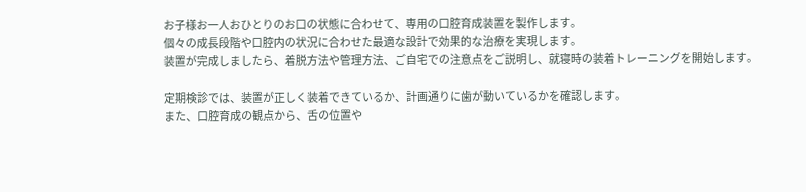お子様お一人おひとりのお口の状態に合わせて、専用の口腔育成装置を製作します。
個々の成長段階や口腔内の状況に合わせた最適な設計で効果的な治療を実現します。
装置が完成しましたら、着脱方法や管理方法、ご自宅での注意点をご説明し、就寝時の装着トレーニングを開始します。

定期検診では、装置が正しく装着できているか、計画通りに歯が動いているかを確認します。
また、口腔育成の観点から、舌の位置や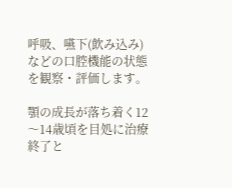呼吸、嚥下(飲み込み)などの口腔機能の状態を観察・評価します。

顎の成長が落ち着く12〜14歳頃を目処に治療終了と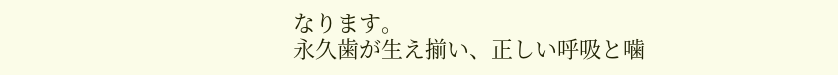なります。
永久歯が生え揃い、正しい呼吸と噛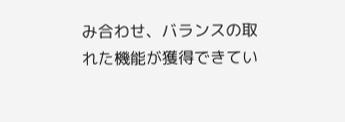み合わせ、バランスの取れた機能が獲得できてい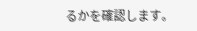るかを確認します。